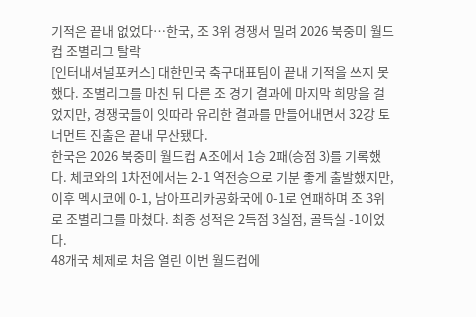기적은 끝내 없었다…한국, 조 3위 경쟁서 밀려 2026 북중미 월드컵 조별리그 탈락
[인터내셔널포커스] 대한민국 축구대표팀이 끝내 기적을 쓰지 못했다. 조별리그를 마친 뒤 다른 조 경기 결과에 마지막 희망을 걸었지만, 경쟁국들이 잇따라 유리한 결과를 만들어내면서 32강 토너먼트 진출은 끝내 무산됐다.
한국은 2026 북중미 월드컵 A조에서 1승 2패(승점 3)를 기록했다. 체코와의 1차전에서는 2-1 역전승으로 기분 좋게 출발했지만, 이후 멕시코에 0-1, 남아프리카공화국에 0-1로 연패하며 조 3위로 조별리그를 마쳤다. 최종 성적은 2득점 3실점, 골득실 -1이었다.
48개국 체제로 처음 열린 이번 월드컵에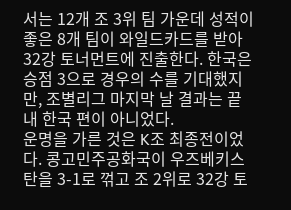서는 12개 조 3위 팀 가운데 성적이 좋은 8개 팀이 와일드카드를 받아 32강 토너먼트에 진출한다. 한국은 승점 3으로 경우의 수를 기대했지만, 조별리그 마지막 날 결과는 끝내 한국 편이 아니었다.
운명을 가른 것은 K조 최종전이었다. 콩고민주공화국이 우즈베키스탄을 3-1로 꺾고 조 2위로 32강 토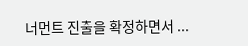너먼트 진출을 확정하면서 ...